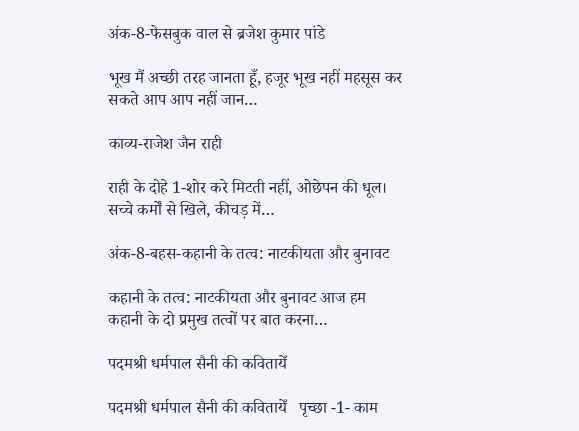अंक-8-फेसबुक वाल से ब्रजेश कुमार पांडे

भूख मैं अच्छी तरह जानता हूँ, हजूर भूख नहीं महसूस कर सकते आप आप नहीं जान…

काव्य-राजेश जैन राही

राही के दोहे 1-शोर करे मिटती नहीं, ओछेपन की धूल। सच्चे कर्मों से खिले, कीचड़ में…

अंक-8-बहस-कहानी के तत्व: नाटकीयता और बुनावट

कहानी के तत्व: नाटकीयता और बुनावट आज हम कहानी के दो प्रमुख तत्वों पर बात करना…

पदमश्री धर्मपाल सैनी की कवितायेँ

पदमश्री धर्मपाल सैनी की कवितायेँ   पृच्छा -1- काम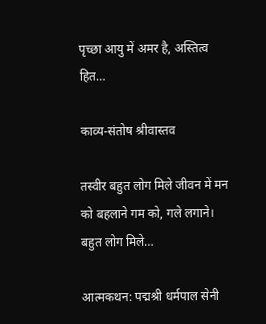पृच्छा आयु में अमर है, अस्तित्व हित…

काव्य-संतोष श्रीवास्तव

तस्वीर बहुत लोग मिले जीवन में मन को बहलाने गम को, गले लगाने। बहुत लोग मिले…

आत्मकथन: पद्मश्री धर्मपाल सेनी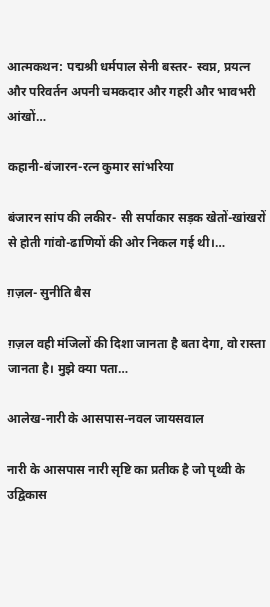आत्मकथन: पद्मश्री धर्मपाल सेनी बस्तर- स्वप्न, प्रयत्न और परिवर्तन अपनी चमकदार और गहरी और भावभरी आंखों…

कहानी-बंजारन-रत्न कुमार सांभरिया

बंजारन सांप की लकीर- सी सर्पाकार सड़क खेतों-खांखरों से होती गांवो-ढाणियों की ओर निकल गई थी।…

ग़ज़ल- सुनीति बैस

ग़ज़ल वही मंजिलों की दिशा जानता है बता देगा, वो रास्ता जानता है। मुझे क्या पता…

आलेख-नारी के आसपास-नवल जायसवाल

नारी के आसपास नारी सृष्टि का प्रतीक है जो पृथ्वी के उद्विकास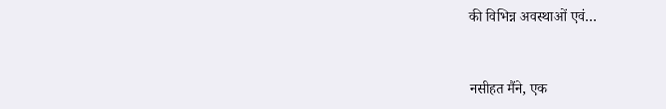की विभिन्न अवस्थाओं एवं…



नसीहत मैंने, एक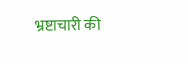भ्रष्टाचारी की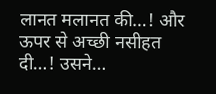लानत मलानत की…! और ऊपर से अच्छी नसीहत दी…! उसने…